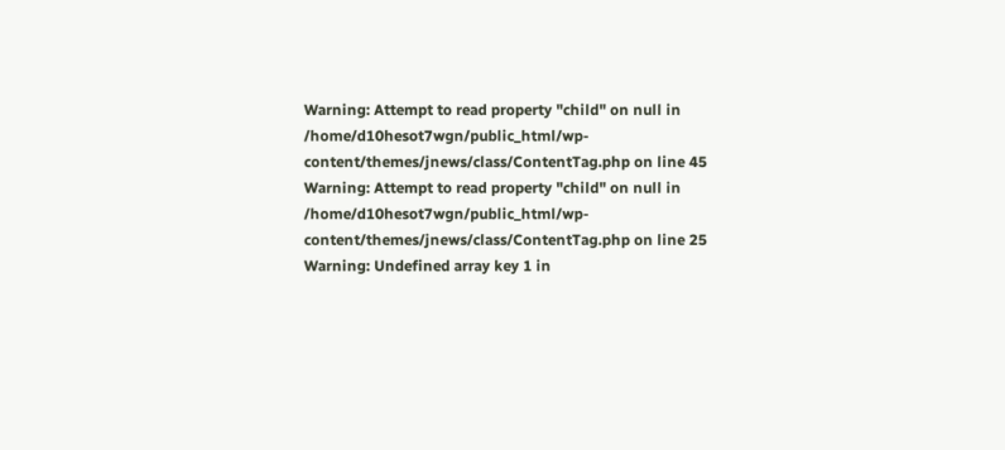Warning: Attempt to read property "child" on null in /home/d10hesot7wgn/public_html/wp-content/themes/jnews/class/ContentTag.php on line 45
Warning: Attempt to read property "child" on null in /home/d10hesot7wgn/public_html/wp-content/themes/jnews/class/ContentTag.php on line 25
Warning: Undefined array key 1 in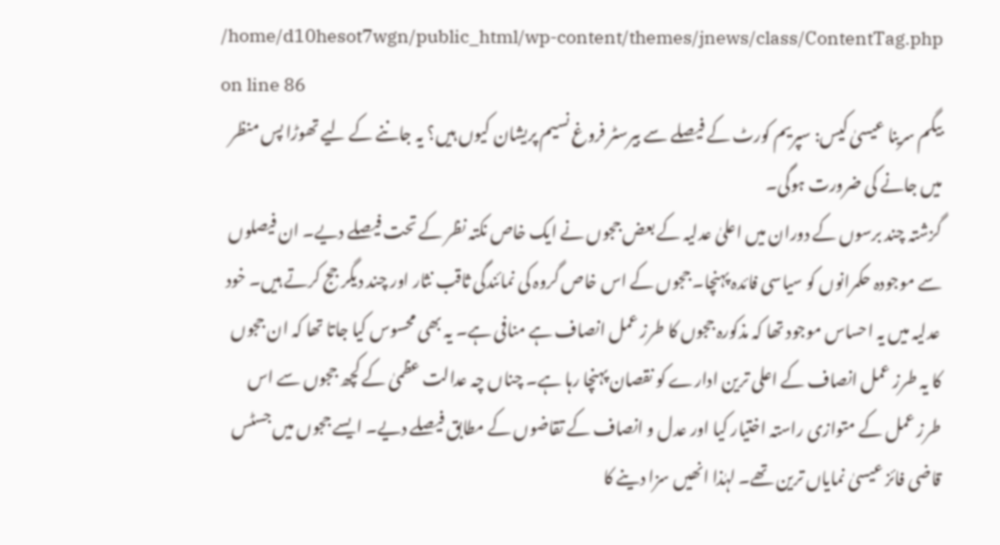/home/d10hesot7wgn/public_html/wp-content/themes/jnews/class/ContentTag.php on line 86
بیگم سرینا عیسیٰ کیس: سپریم کورٹ کے فیصلے سے بیرسٹر فروغ نسیم پریشان کیوں ہیں؟ یہ جاننے کے لیے تھوڑا پس منظر میں جانے کی ضرورت ہوگی۔
گزشتہ چند برسوں کے دوران میں اعلیٰ عدلیہ کے بعض ججوں نے ایک خاص نکتہ نظر کے تحت فیصلے دیے۔ ان فیصلوں سے موجودہ حکمرانوں کو سیاسی فائدہ پہنچا۔ ججوں کے اس خاص گروہ کی نمائندگی ثاقب نثار اور چند دیگر جج کرتے ہیں۔ خود عدلیہ میں یہ احساس موجود تھا کہ مذکورہ ججوں کا طرز عمل انصاف ہے منافی ہے۔ یہ بھی محسوس کیا جاتا تھا کہ ان ججوں کا یہ طرز عمل انصاف کے اعلی ترین ادارے کو نقصان پہنچا رہا ہے۔ چناں چہ عدالت عظمیٰ کے کچھ ججوں سے اس طرز عمل کے متوازی راستہ اختیار کیا اور عدل و انصاف کے تقاضوں کے مطابق فیصلے دیے۔ ایسے ججوں میں جسٹس قاضی فائز عیسیٰ نمایاں ترین تھے۔ لہٰذا انھیں سزا دینے کا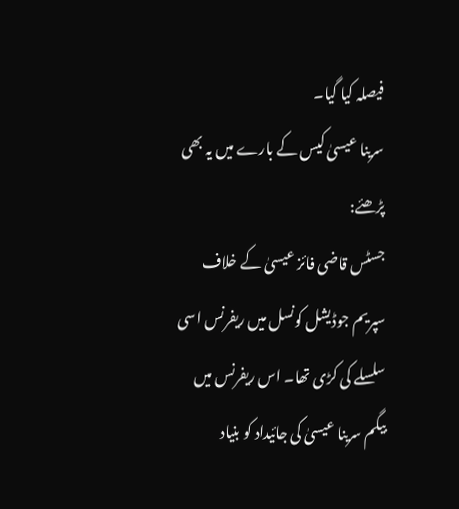فیصلہ کیا گیا۔
سرینا عیسیٰ کیس کے بارے میں یہ بھی پڑھئے:
جسٹس قاضی فائز عیسیٰ کے خلاف سپریم جوڈیشل کونسل میں ریفرنس اسی سلسلے کی کڑی تھا۔ اس ریفرنس میں بیگم سرینا عیسیٰ کی جائیداد کو بنیاد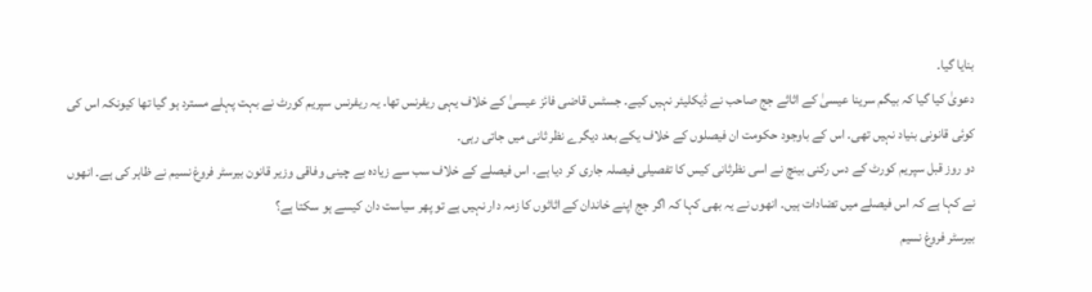بنایا گیا۔
دعویٰ کیا گیا کہ بیگم سرینا عیسیٰ کے اثاثے جج صاحب نے ڈیکلیئر نہیں کیے۔ جسٹس قاضی فائز عیسیٰ کے خلاف یہی ریفرنس تھا۔ یہ ریفرنس سپریم کورٹ نے بہت پہلے مسترد ہو گیا تھا کیونکہ اس کی کوئی قانونی بنیاد نہیں تھی۔ اس کے باوجود حکومت ان فیصلوں کے خلاف یکے بعد دیگرے نظر ثانی میں جاتی رہی۔
دو روز قبل سپریم کورٹ کے دس رکنی بینچ نے اسی نظرثانی کیس کا تفصیلی فیصلہ جاری کر دیا ہے۔ اس فیصلے کے خلاف سب سے زیادہ بے چینی وفاقی وزیر قانون بیرسٹر فروغ نسیم نے ظاہر کی ہے۔ انھوں نے کہا ہے کہ اس فیصلے میں تضادات ہیں۔ انھوں نے یہ بھی کہا کہ اگر جج اپنے خاندان کے اثاثوں کا زمہ دار نہیں ہے تو پھر سیاست دان کیسے ہو سکتا ہے؟
بیرسٹر فروغ نسیم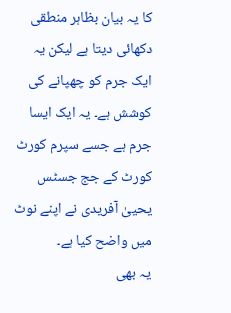کا یہ بیان بظاہر منطقی دکھائی دیتا ہے لیکن یہ ایک جرم کو چھپانے کی کوشش ہے۔ یہ ایک ایسا جرم ہے جسے سپرم کورٹ کورٹ کے جج جسٹس یحییٰ آفریدی نے اپنے نوٹ میں واضح کیا ہے۔
یہ بھی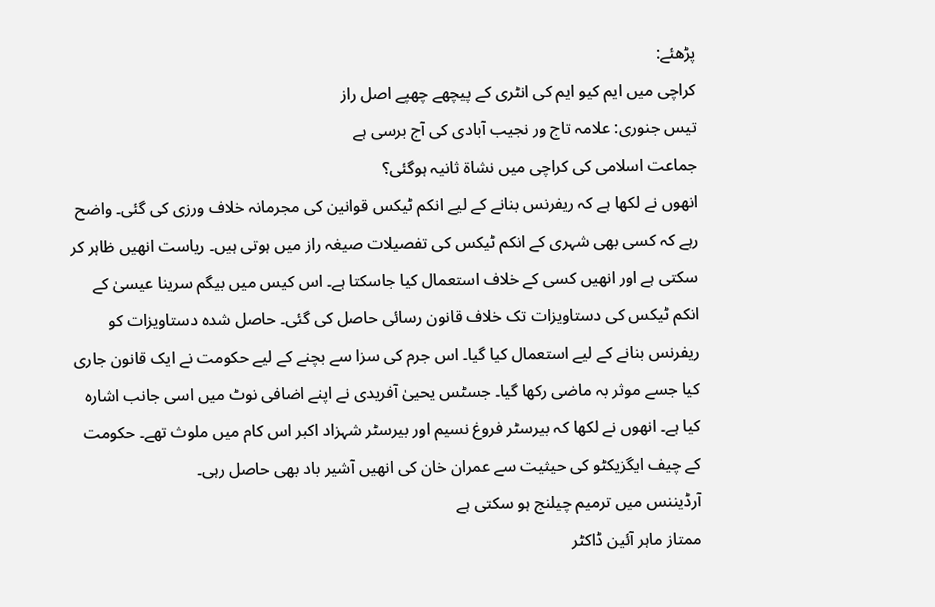پڑھئے:
کراچی میں ایم کیو ایم کی انٹری کے پیچھے چھپے اصل راز
تیس جنوری: علامہ تاج ور نجیب آبادی کی آج برسی ہے
جماعت اسلامی کی کراچی میں نشاۃ ثانیہ ہوگئی؟
انھوں نے لکھا ہے کہ ریفرنس بنانے کے لیے انکم ٹیکس قوانین کی مجرمانہ خلاف ورزی کی گئی۔ واضح رہے کہ کسی بھی شہری کے انکم ٹیکس کی تفصیلات صیغہ راز میں ہوتی ہیں۔ ریاست انھیں ظاہر کر سکتی ہے اور انھیں کسی کے خلاف استعمال کیا جاسکتا ہے۔ اس کیس میں بیگم سرینا عیسیٰ کے انکم ٹیکس کی دستاویزات تک خلاف قانون رسائی حاصل کی گئی۔ حاصل شدہ دستاویزات کو ریفرنس بنانے کے لیے استعمال کیا گیا۔ اس جرم کی سزا سے بچنے کے لیے حکومت نے ایک قانون جاری کیا جسے موثر بہ ماضی رکھا گیا۔ جسٹس یحییٰ آفریدی نے اپنے اضافی نوٹ میں اسی جانب اشارہ کیا ہے۔ انھوں نے لکھا کہ بیرسٹر فروغ نسیم اور بیرسٹر شہزاد اکبر اس کام میں ملوث تھے۔ حکومت کے چیف ایگزیکٹو کی حیثیت سے عمران خان کی انھیں آشیر باد بھی حاصل رہی۔
آرڈیننس میں ترمیم چیلنج ہو سکتی ہے
ممتاز ماہر آئین ڈاکٹر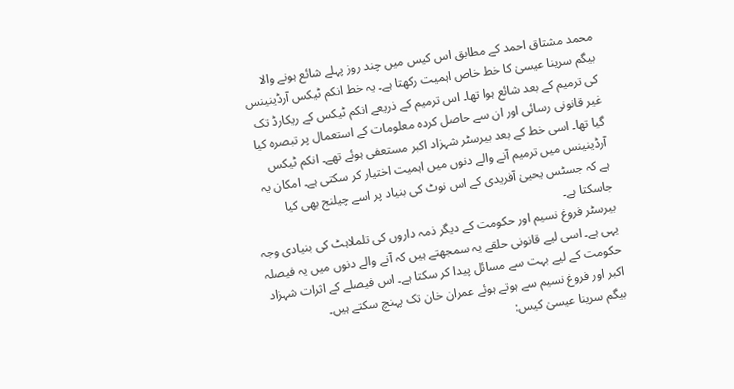محمد مشتاق احمد کے مطابق اس کیس میں چند روز پہلے شائع ہونے والا بیگم سرینا عیسیٰ کا خط خاص اہمیت رکھتا ہے۔ یہ خط انکم ٹیکس آرڈینینس کی ترمیم کے بعد شائع ہوا تھا۔ اس ترمیم کے ذریعے انکم ٹیکس کے ریکارڈ تک غیر قانونی رسائی اور ان سے حاصل کردہ معلومات کے استعمال پر تبصرہ کیا گیا تھا۔ اسی خط کے بعد بیرسٹر شہزاد اکبر مستعفی ہوئے تھے۔ انکم ٹیکس آرڈینینس میں ترمیم آنے والے دنوں میں اہمیت اختیار کر سکتی ہے۔ امکان یہ ہے کہ جسٹس یحییٰ آفریدی کے اس نوٹ کی بنیاد پر اسے چیلنج بھی کیا جاسکتا ہے۔
بیرسٹر فروغ نسیم اور حکومت کے دیگر ذمہ داروں کی تلملاہٹ کی بنیادی وجہ یہی ہے۔ اسی لیے قانونی حلقے یہ سمجھتے ہیں کہ آنے والے دنوں میں یہ فیصلہ حکومت کے لیے بہت سے مسائل پیدا کر سکتا ہے۔ اس فیصلے کے اثرات شہزاد اکبر اور فروغ نسیم سے ہوتے ہوئے عمران خان تک پہنچ سکتے ہیں۔
بیگم سرینا عیسیٰ کیس: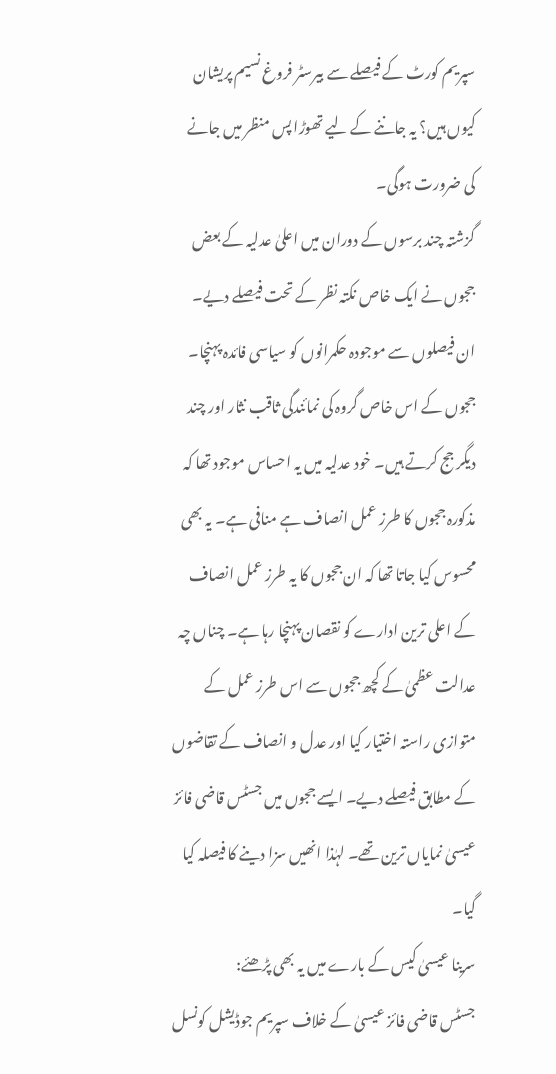سپریم کورٹ کے فیصلے سے بیرسٹر فروغ نسیم پریشان کیوں ہیں؟ یہ جاننے کے لیے تھوڑا پس منظر میں جانے کی ضرورت ہوگی۔
گزشتہ چند برسوں کے دوران میں اعلیٰ عدلیہ کے بعض ججوں نے ایک خاص نکتہ نظر کے تحت فیصلے دیے۔ ان فیصلوں سے موجودہ حکمرانوں کو سیاسی فائدہ پہنچا۔ ججوں کے اس خاص گروہ کی نمائندگی ثاقب نثار اور چند دیگر جج کرتے ہیں۔ خود عدلیہ میں یہ احساس موجود تھا کہ مذکورہ ججوں کا طرز عمل انصاف ہے منافی ہے۔ یہ بھی محسوس کیا جاتا تھا کہ ان ججوں کا یہ طرز عمل انصاف کے اعلی ترین ادارے کو نقصان پہنچا رہا ہے۔ چناں چہ عدالت عظمیٰ کے کچھ ججوں سے اس طرز عمل کے متوازی راستہ اختیار کیا اور عدل و انصاف کے تقاضوں کے مطابق فیصلے دیے۔ ایسے ججوں میں جسٹس قاضی فائز عیسیٰ نمایاں ترین تھے۔ لہٰذا انھیں سزا دینے کا فیصلہ کیا گیا۔
سرینا عیسیٰ کیس کے بارے میں یہ بھی پڑھئے:
جسٹس قاضی فائز عیسیٰ کے خلاف سپریم جوڈیشل کونسل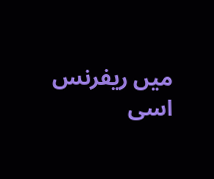میں ریفرنس اسی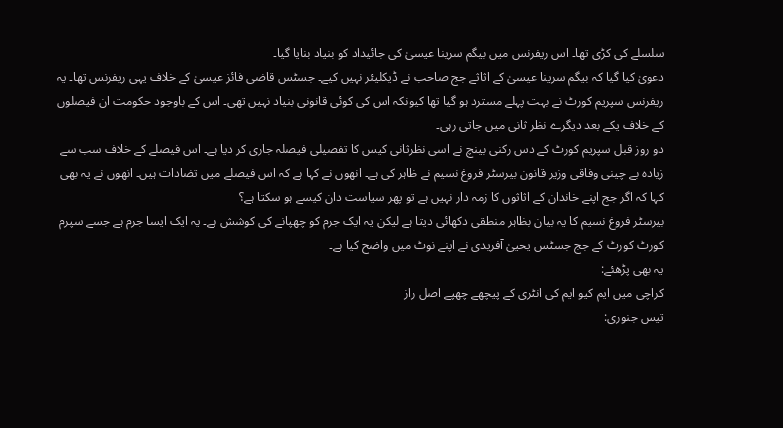سلسلے کی کڑی تھا۔ اس ریفرنس میں بیگم سرینا عیسیٰ کی جائیداد کو بنیاد بنایا گیا۔
دعویٰ کیا گیا کہ بیگم سرینا عیسیٰ کے اثاثے جج صاحب نے ڈیکلیئر نہیں کیے۔ جسٹس قاضی فائز عیسیٰ کے خلاف یہی ریفرنس تھا۔ یہ ریفرنس سپریم کورٹ نے بہت پہلے مسترد ہو گیا تھا کیونکہ اس کی کوئی قانونی بنیاد نہیں تھی۔ اس کے باوجود حکومت ان فیصلوں کے خلاف یکے بعد دیگرے نظر ثانی میں جاتی رہی۔
دو روز قبل سپریم کورٹ کے دس رکنی بینچ نے اسی نظرثانی کیس کا تفصیلی فیصلہ جاری کر دیا ہے۔ اس فیصلے کے خلاف سب سے زیادہ بے چینی وفاقی وزیر قانون بیرسٹر فروغ نسیم نے ظاہر کی ہے۔ انھوں نے کہا ہے کہ اس فیصلے میں تضادات ہیں۔ انھوں نے یہ بھی کہا کہ اگر جج اپنے خاندان کے اثاثوں کا زمہ دار نہیں ہے تو پھر سیاست دان کیسے ہو سکتا ہے؟
بیرسٹر فروغ نسیم کا یہ بیان بظاہر منطقی دکھائی دیتا ہے لیکن یہ ایک جرم کو چھپانے کی کوشش ہے۔ یہ ایک ایسا جرم ہے جسے سپرم کورٹ کورٹ کے جج جسٹس یحییٰ آفریدی نے اپنے نوٹ میں واضح کیا ہے۔
یہ بھی پڑھئے:
کراچی میں ایم کیو ایم کی انٹری کے پیچھے چھپے اصل راز
تیس جنوری: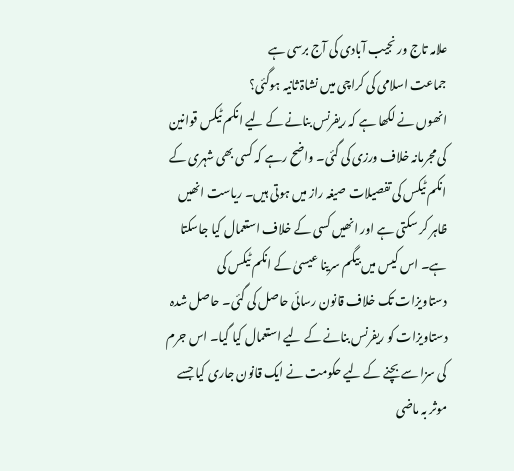علامہ تاج ور نجیب آبادی کی آج برسی ہے
جماعت اسلامی کی کراچی میں نشاۃ ثانیہ ہوگئی؟
انھوں نے لکھا ہے کہ ریفرنس بنانے کے لیے انکم ٹیکس قوانین کی مجرمانہ خلاف ورزی کی گئی۔ واضح رہے کہ کسی بھی شہری کے انکم ٹیکس کی تفصیلات صیغہ راز میں ہوتی ہیں۔ ریاست انھیں ظاہر کر سکتی ہے اور انھیں کسی کے خلاف استعمال کیا جاسکتا ہے۔ اس کیس میں بیگم سرینا عیسیٰ کے انکم ٹیکس کی دستاویزات تک خلاف قانون رسائی حاصل کی گئی۔ حاصل شدہ دستاویزات کو ریفرنس بنانے کے لیے استعمال کیا گیا۔ اس جرم کی سزا سے بچنے کے لیے حکومت نے ایک قانون جاری کیا جسے موثر بہ ماضی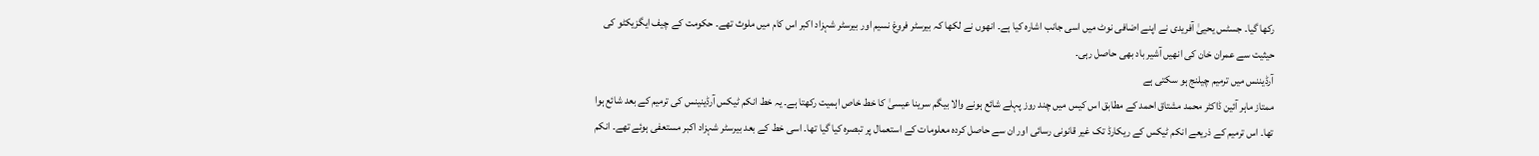رکھا گیا۔ جسٹس یحییٰ آفریدی نے اپنے اضافی نوٹ میں اسی جانب اشارہ کیا ہے۔ انھوں نے لکھا کہ بیرسٹر فروغ نسیم اور بیرسٹر شہزاد اکبر اس کام میں ملوث تھے۔ حکومت کے چیف ایگزیکٹو کی حیثیت سے عمران خان کی انھیں آشیر باد بھی حاصل رہی۔
آرڈیننس میں ترمیم چیلنج ہو سکتی ہے
ممتاز ماہر آئین ڈاکٹر محمد مشتاق احمد کے مطابق اس کیس میں چند روز پہلے شائع ہونے والا بیگم سرینا عیسیٰ کا خط خاص اہمیت رکھتا ہے۔ یہ خط انکم ٹیکس آرڈینینس کی ترمیم کے بعد شائع ہوا تھا۔ اس ترمیم کے ذریعے انکم ٹیکس کے ریکارڈ تک غیر قانونی رسائی اور ان سے حاصل کردہ معلومات کے استعمال پر تبصرہ کیا گیا تھا۔ اسی خط کے بعد بیرسٹر شہزاد اکبر مستعفی ہوئے تھے۔ انکم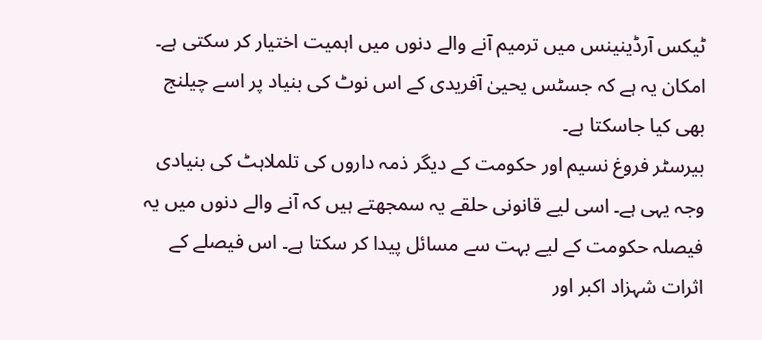ٹیکس آرڈینینس میں ترمیم آنے والے دنوں میں اہمیت اختیار کر سکتی ہے۔ امکان یہ ہے کہ جسٹس یحییٰ آفریدی کے اس نوٹ کی بنیاد پر اسے چیلنج بھی کیا جاسکتا ہے۔
بیرسٹر فروغ نسیم اور حکومت کے دیگر ذمہ داروں کی تلملاہٹ کی بنیادی وجہ یہی ہے۔ اسی لیے قانونی حلقے یہ سمجھتے ہیں کہ آنے والے دنوں میں یہ فیصلہ حکومت کے لیے بہت سے مسائل پیدا کر سکتا ہے۔ اس فیصلے کے اثرات شہزاد اکبر اور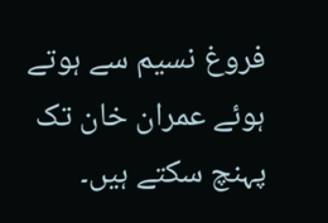فروغ نسیم سے ہوتے ہوئے عمران خان تک پہنچ سکتے ہیں۔